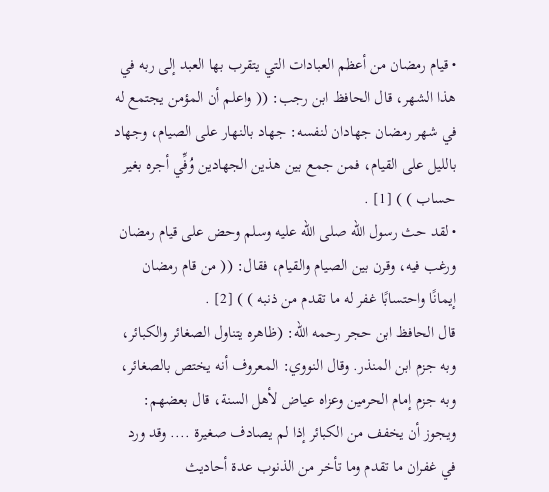• قيام رمضان من أعظم العبادات التي يتقرب بها العبد إلى ربه في هذا الشهر، قال الحافظ ابن رجب: (( واعلم أن المؤمن يجتمع له في شهر رمضان جهادان لنفسه: جهاد بالنهار على الصيام، وجهاد بالليل على القيام، فمن جمع بين هذين الجهادين وُفِّي أجره بغير حساب ) ) [1] .
• لقد حث رسول الله صلى الله عليه وسلم وحض على قيام رمضان ورغب فيه، وقرن بين الصيام والقيام، فقال: (( من قام رمضان إيمانًا واحتسابًا غفر له ما تقدم من ذنبه ) ) [2] .
قال الحافظ ابن حجر رحمه الله: (ظاهره يتناول الصغائر والكبائر، وبه جزم ابن المنذر. وقال النووي: المعروف أنه يختص بالصغائر، وبه جزم إمام الحرمين وعزاه عياض لأهل السنة، قال بعضهم: ويجوز أن يخفف من الكبائر إذا لم يصادف صغيرة .... وقد ورد في غفران ما تقدم وما تأخر من الذنوب عدة أحاديث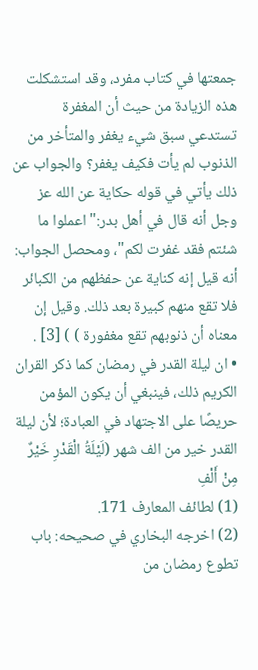جمعتها في كتاب مفرد، وقد استشكلت هذه الزيادة من حيث أن المغفرة تستدعي سبق شيء يغفر والمتأخر من الذنوب لم يأت فكيف يغفر؟ والجواب عن ذلك يأتي في قوله حكاية عن الله عز وجل أنه قال في أهل بدر:"اعملوا ما شئتم فقد غفرت لكم"، ومحصل الجواب: أنه قيل إنه كناية عن حفظهم من الكبائر فلا تقع منهم كبيرة بعد ذلك. وقيل إن معناه أن ذنوبهم تقع مغفورة ) ) [3] .
• ان ليلة القدر في رمضان كما ذكر القران الكريم ذلك، فينبغي أن يكون المؤمن حريصًا على الاجتهاد في العبادة؛ لأن ليلة القدر خير من الف شهر (لَيْلَةُ الْقَدْرِ خَيْرٌ مِنْ أَلْفِ
(1) لطائف المعارف 171.
(2) اخرجه البخاري في صحيحه: باب تطوع رمضان من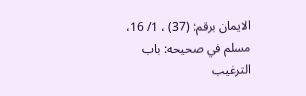الايمان برقم: (37) ، 1/ 16، مسلم في صحيحه: باب الترغيب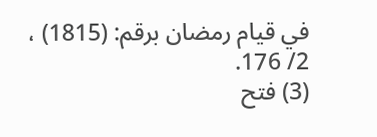في قيام رمضان برقم: (1815) ، 2/ 176.
(3) فتح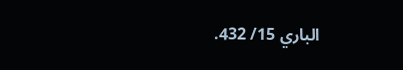الباري 15/ 432.